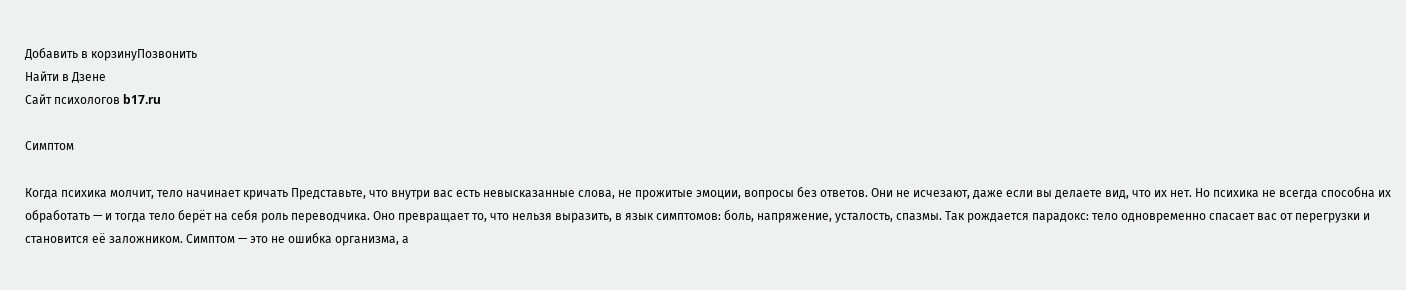Добавить в корзинуПозвонить
Найти в Дзене
Сайт психологов b17.ru

Симптом

Когда психика молчит, тело начинает кричать Представьте, что внутри вас есть невысказанные слова, не прожитые эмоции, вопросы без ответов. Они не исчезают, даже если вы делаете вид, что их нет. Но психика не всегда способна их обработать — и тогда тело берёт на себя роль переводчика. Оно превращает то, что нельзя выразить, в язык симптомов: боль, напряжение, усталость, спазмы. Так рождается парадокс: тело одновременно спасает вас от перегрузки и становится её заложником. Симптом — это не ошибка организма, а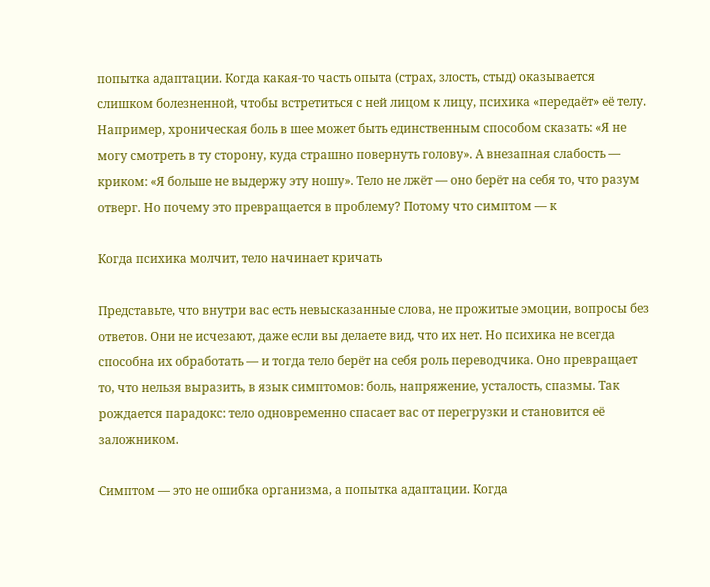попытка адаптации. Когда какая-то часть опыта (страх, злость, стыд) оказывается слишком болезненной, чтобы встретиться с ней лицом к лицу, психика «передаёт» её телу. Например, хроническая боль в шее может быть единственным способом сказать: «Я не могу смотреть в ту сторону, куда страшно повернуть голову». А внезапная слабость — криком: «Я больше не выдержу эту ношу». Тело не лжёт — оно берёт на себя то, что разум отверг. Но почему это превращается в проблему? Потому что симптом — к

Когда психика молчит, тело начинает кричать

Представьте, что внутри вас есть невысказанные слова, не прожитые эмоции, вопросы без ответов. Они не исчезают, даже если вы делаете вид, что их нет. Но психика не всегда способна их обработать — и тогда тело берёт на себя роль переводчика. Оно превращает то, что нельзя выразить, в язык симптомов: боль, напряжение, усталость, спазмы. Так рождается парадокс: тело одновременно спасает вас от перегрузки и становится её заложником.

Симптом — это не ошибка организма, а попытка адаптации. Когда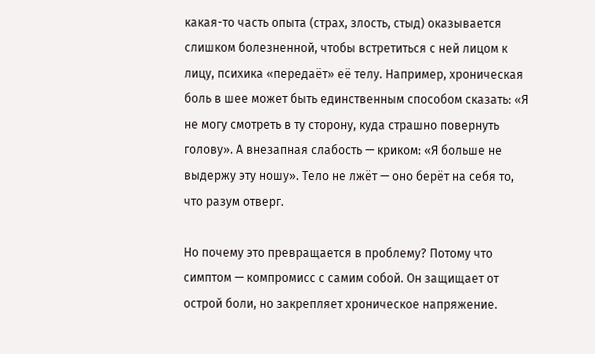какая-то часть опыта (страх, злость, стыд) оказывается слишком болезненной, чтобы встретиться с ней лицом к лицу, психика «передаёт» её телу. Например, хроническая боль в шее может быть единственным способом сказать: «Я не могу смотреть в ту сторону, куда страшно повернуть голову». А внезапная слабость — криком: «Я больше не выдержу эту ношу». Тело не лжёт — оно берёт на себя то, что разум отверг.

Но почему это превращается в проблему? Потому что симптом — компромисс с самим собой. Он защищает от острой боли, но закрепляет хроническое напряжение.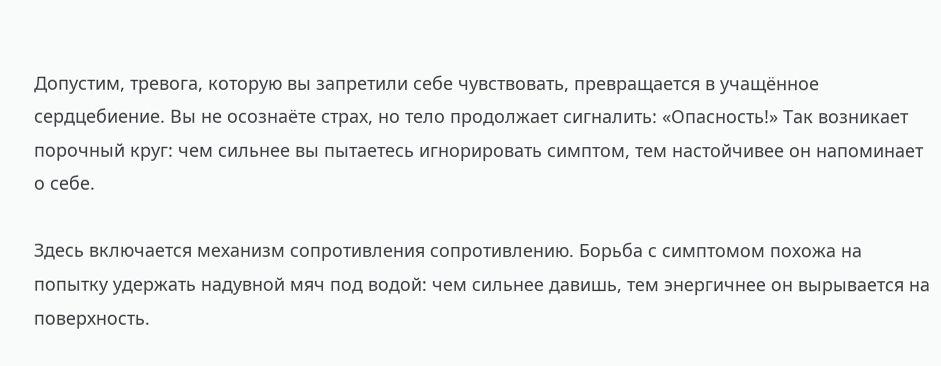Допустим, тревога, которую вы запретили себе чувствовать, превращается в учащённое сердцебиение. Вы не осознаёте страх, но тело продолжает сигналить: «Опасность!» Так возникает порочный круг: чем сильнее вы пытаетесь игнорировать симптом, тем настойчивее он напоминает о себе.

Здесь включается механизм сопротивления сопротивлению. Борьба с симптомом похожа на попытку удержать надувной мяч под водой: чем сильнее давишь, тем энергичнее он вырывается на поверхность.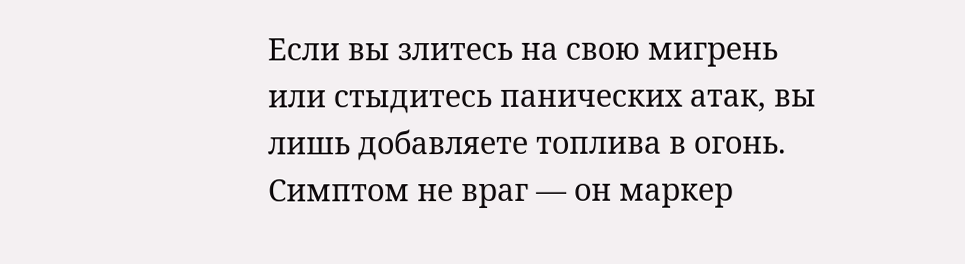Если вы злитесь на свою мигрень или стыдитесь панических атак, вы лишь добавляете топлива в огонь. Симптом не враг — он маркер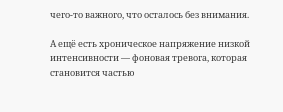чего-то важного, что осталось без внимания.

А ещё есть хроническое напряжение низкой интенсивности — фоновая тревога, которая становится частью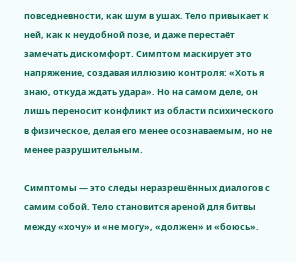повседневности, как шум в ушах. Тело привыкает к ней, как к неудобной позе, и даже перестаёт замечать дискомфорт. Симптом маскирует это напряжение, создавая иллюзию контроля: «Хоть я знаю, откуда ждать удара». Но на самом деле, он лишь переносит конфликт из области психического в физическое, делая его менее осознаваемым, но не менее разрушительным.

Симптомы — это следы неразрешённых диалогов с самим собой. Тело становится ареной для битвы между «хочу» и «не могу», «должен» и «боюсь».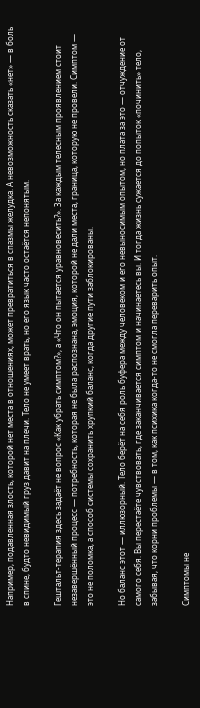Например, подавленная злость, которой нет места в отношениях, может превратиться в спазмы желудка. А невозможность сказать «нет» — в боль в спине, будто невидимый груз давит на плечи. Тело не умеет врать, но его язык часто остаётся непонятым.

Гештальт-терапия здесь задаёт не вопрос «Как убрать симптом?», а «Что он пытается уравновесить?». За каждым телесным проявлением стоит незавершённый процесс — потребность, которая не была распознана, эмоция, которой не дали места, граница, которую не провели. Симптом — это не поломка, а способ системы сохранить хрупкий баланс, когда другие пути заблокированы.

Но баланс этот — иллюзорный. Тело берёт на себя роль буфера между человеком и его невыносимым опытом, но плата за это — отчуждение от самого себя. Вы перестаёте чувствовать, где заканчивается симптом и начинаетесь вы. И тогда жизнь сужается до попыток «починить» тело, забывая, что корни проблемы — в том, как психика когда-то не смогла переварить опыт.

Симптомы не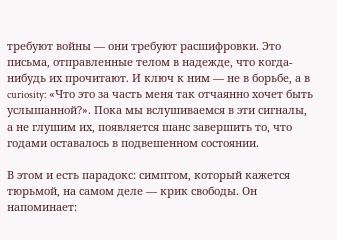требуют войны — они требуют расшифровки. Это письма, отправленные телом в надежде, что когда-нибудь их прочитают. И ключ к ним — не в борьбе, а в curiosity: «Что это за часть меня так отчаянно хочет быть услышанной?». Пока мы вслушиваемся в эти сигналы, а не глушим их, появляется шанс завершить то, что годами оставалось в подвешенном состоянии.

В этом и есть парадокс: симптом, который кажется тюрьмой, на самом деле — крик свободы. Он напоминает: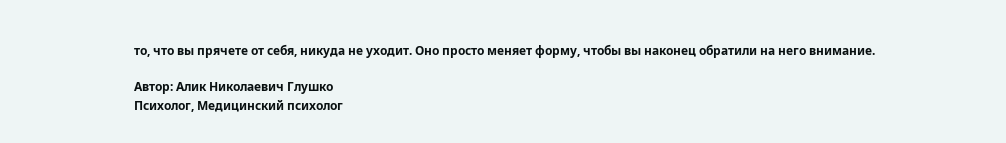то, что вы прячете от себя, никуда не уходит. Оно просто меняет форму, чтобы вы наконец обратили на него внимание.

Автор: Алик Николаевич Глушко
Психолог, Медицинский психолог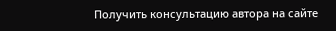Получить консультацию автора на сайте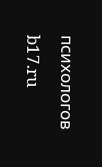психологов b17.ru